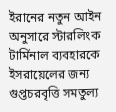ইরানের নতুন আইন অনুসারে স্টারলিংক টার্মিনাল ব্যবহারকে ইসরায়েলের জন্য গুপ্তচরবৃত্তি সমতুল্য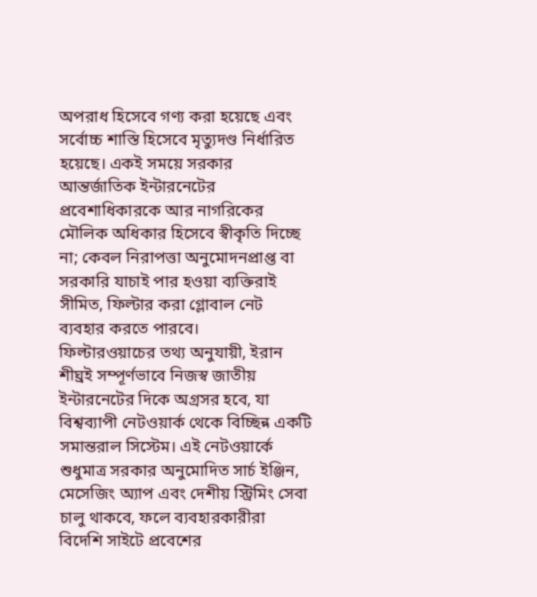অপরাধ হিসেবে গণ্য করা হয়েছে এবং সর্বোচ্চ শাস্তি হিসেবে মৃত্যুদণ্ড নির্ধারিত হয়েছে। একই সময়ে সরকার আন্তর্জাতিক ইন্টারনেটের প্রবেশাধিকারকে আর নাগরিকের মৌলিক অধিকার হিসেবে স্বীকৃতি দিচ্ছে না; কেবল নিরাপত্তা অনুমোদনপ্রাপ্ত বা সরকারি যাচাই পার হওয়া ব্যক্তিরাই সীমিত, ফিল্টার করা গ্লোবাল নেট ব্যবহার করতে পারবে।
ফিল্টারওয়াচের তথ্য অনুযায়ী, ইরান শীঘ্রই সম্পূর্ণভাবে নিজস্ব জাতীয় ইন্টারনেটের দিকে অগ্রসর হবে, যা বিশ্বব্যাপী নেটওয়ার্ক থেকে বিচ্ছিন্ন একটি সমান্তরাল সিস্টেম। এই নেটওয়ার্কে শুধুমাত্র সরকার অনুমোদিত সার্চ ইঞ্জিন, মেসেজিং অ্যাপ এবং দেশীয় স্ট্রিমিং সেবা চালু থাকবে, ফলে ব্যবহারকারীরা বিদেশি সাইটে প্রবেশের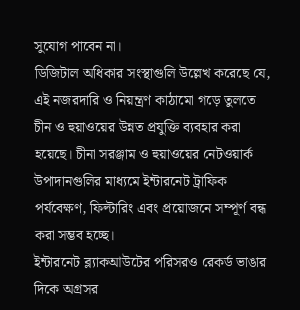সুযোগ পাবেন না।
ডিজিটাল অধিকার সংস্থাগুলি উল্লেখ করেছে যে, এই নজরদারি ও নিয়ন্ত্রণ কাঠামো গড়ে তুলতে চীন ও হুয়াওয়ের উন্নত প্রযুক্তি ব্যবহার করা হয়েছে। চীনা সরঞ্জাম ও হুয়াওয়ের নেটওয়ার্ক উপাদানগুলির মাধ্যমে ইন্টারনেট ট্রাফিক পর্যবেক্ষণ, ফিল্টারিং এবং প্রয়োজনে সম্পূর্ণ বন্ধ করা সম্ভব হচ্ছে।
ইন্টারনেট ব্ল্যাকআউটের পরিসরও রেকর্ড ভাঙার দিকে অগ্রসর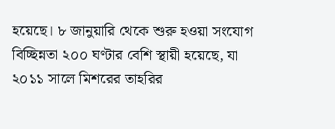হয়েছে। ৮ জানুয়ারি থেকে শুরু হওয়া সংযোগ বিচ্ছিন্নতা ২০০ ঘণ্টার বেশি স্থায়ী হয়েছে, যা ২০১১ সালে মিশরের তাহরির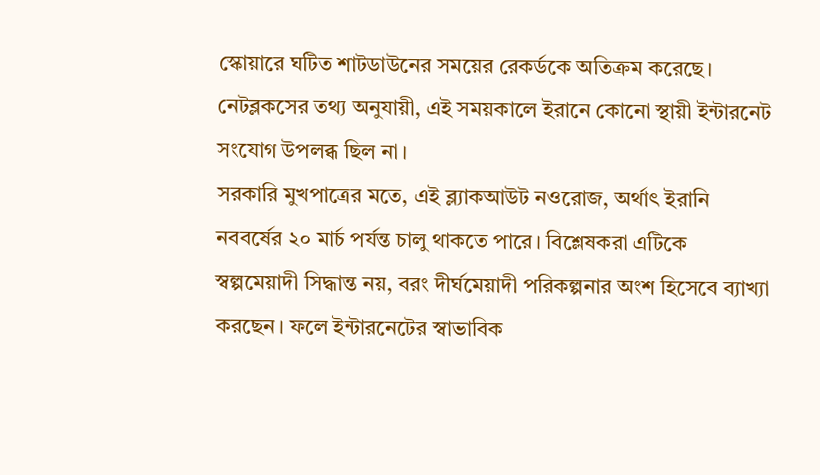স্কোয়ারে ঘটিত শাটডাউনের সময়ের রেকর্ডকে অতিক্রম করেছে। নেটব্লকসের তথ্য অনুযায়ী, এই সময়কালে ইরানে কোনো স্থায়ী ইন্টারনেট সংযোগ উপলব্ধ ছিল না।
সরকারি মুখপাত্রের মতে, এই ব্ল্যাকআউট নওরোজ, অর্থাৎ ইরানি নববর্ষের ২০ মার্চ পর্যন্ত চালু থাকতে পারে। বিশ্লেষকরা এটিকে স্বল্পমেয়াদী সিদ্ধান্ত নয়, বরং দীর্ঘমেয়াদী পরিকল্পনার অংশ হিসেবে ব্যাখ্যা করছেন। ফলে ইন্টারনেটের স্বাভাবিক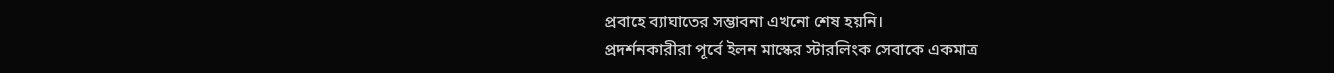প্রবাহে ব্যাঘাতের সম্ভাবনা এখনো শেষ হয়নি।
প্রদর্শনকারীরা পূর্বে ইলন মাস্কের স্টারলিংক সেবাকে একমাত্র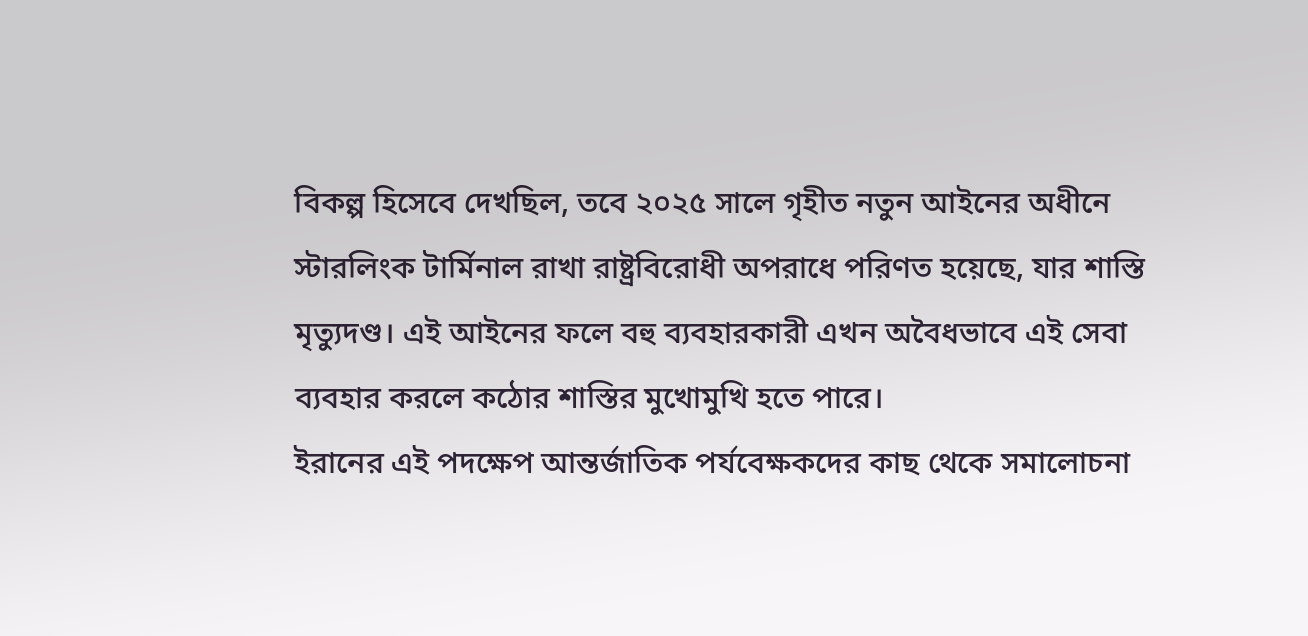বিকল্প হিসেবে দেখছিল, তবে ২০২৫ সালে গৃহীত নতুন আইনের অধীনে স্টারলিংক টার্মিনাল রাখা রাষ্ট্রবিরোধী অপরাধে পরিণত হয়েছে, যার শাস্তি মৃত্যুদণ্ড। এই আইনের ফলে বহু ব্যবহারকারী এখন অবৈধভাবে এই সেবা ব্যবহার করলে কঠোর শাস্তির মুখোমুখি হতে পারে।
ইরানের এই পদক্ষেপ আন্তর্জাতিক পর্যবেক্ষকদের কাছ থেকে সমালোচনা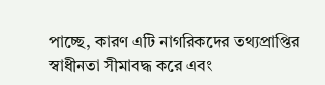পাচ্ছে, কারণ এটি নাগরিকদের তথ্যপ্রাপ্তির স্বাধীনতা সীমাবদ্ধ করে এবং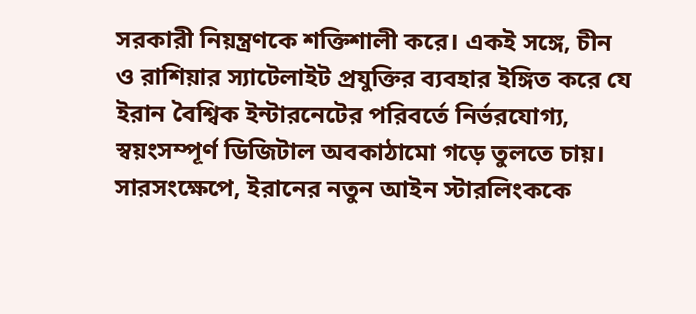সরকারী নিয়ন্ত্রণকে শক্তিশালী করে। একই সঙ্গে, চীন ও রাশিয়ার স্যাটেলাইট প্রযুক্তির ব্যবহার ইঙ্গিত করে যে ইরান বৈশ্বিক ইন্টারনেটের পরিবর্তে নির্ভরযোগ্য, স্বয়ংসম্পূর্ণ ডিজিটাল অবকাঠামো গড়ে তুলতে চায়।
সারসংক্ষেপে, ইরানের নতুন আইন স্টারলিংককে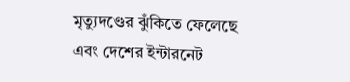মৃত্যুদণ্ডের ঝুঁকিতে ফেলেছে এবং দেশের ইন্টারনেট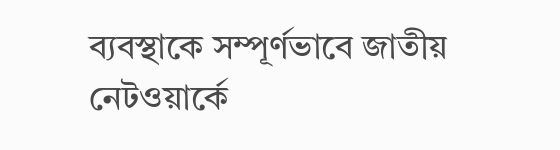ব্যবস্থাকে সম্পূর্ণভাবে জাতীয় নেটওয়ার্কে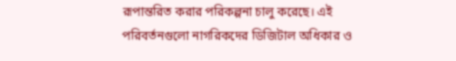রূপান্তরিত করার পরিকল্পনা চালু করেছে। এই পরিবর্তনগুলো নাগরিকদের ডিজিটাল অধিকার ও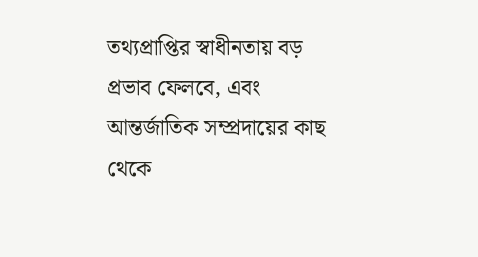তথ্যপ্রাপ্তির স্বাধীনতায় বড় প্রভাব ফেলবে, এবং আন্তর্জাতিক সম্প্রদায়ের কাছ থেকে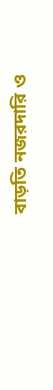বাড়তি নজরদারি ও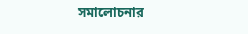সমালোচনার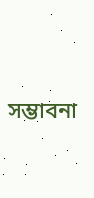সম্ভাবনা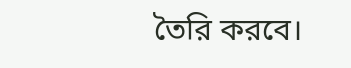তৈরি করবে।